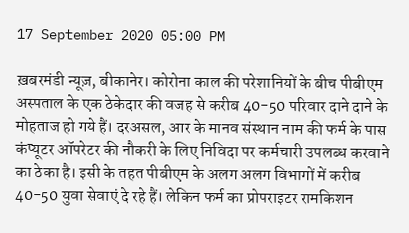17 September 2020 05:00 PM

ख़बरमंडी न्यूज़, बीकानेर। कोरोना काल की परेशानियों के बीच पीबीएम अस्पताल के एक ठेकेदार की वजह से करीब 40-50 परिवार दाने दाने के मोहताज हो गये हैं। दरअसल, आर के मानव संस्थान नाम की फर्म के पास कंप्यूटर ऑपरेटर की नौकरी के लिए निविदा पर कर्मचारी उपलब्ध करवाने का ठेका है। इसी के तहत पीबीएम के अलग अलग विभागों में करीब 40-50 युवा सेवाएं दे रहे हैं। लेकिन फर्म का प्रोपराइटर रामकिशन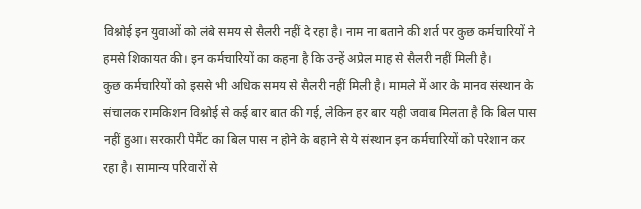विश्नोई इन युवाओं को लंबे समय से सैलरी नहीं दे रहा है। नाम ना बताने की शर्त पर कुछ कर्मचारियों ने हमसे शिकायत की। इन कर्मचारियों का कहना है कि उन्हें अप्रेल माह से सैलरी नहीं मिली है।
कुछ कर्मचारियों को इससे भी अधिक समय से सैलरी नहीं मिली है। मामले में आर के मानव संस्थान के संचालक रामकिशन विश्नोई से कई बार बात की गई, लेकिन हर बार यही जवाब मिलता है कि बिल पास नहीं हुआ। सरकारी पेमैंट का बिल पास न होने के बहाने से ये संस्थान इन कर्मचारियों को परेशान कर रहा है। सामान्य परिवारों से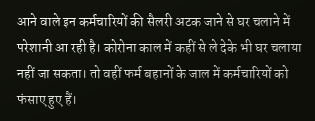आने वाले इन कर्मचारियों की सैलरी अटक जाने से घर चलाने में परेशानी आ रही है। कोरोना काल में कहीं से ले देके भी घर चलाया नहीं जा सकता। तो वहीं फर्म बहानों के जाल में कर्मचारियों को फंसाए हुए हैं।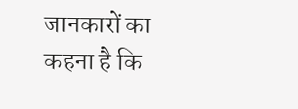जानकारों का कहना है कि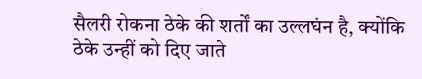सैलरी रोकना ठेके की शर्तों का उल्लघंन है, क्योंकि ठेके उन्हीं को दिए जाते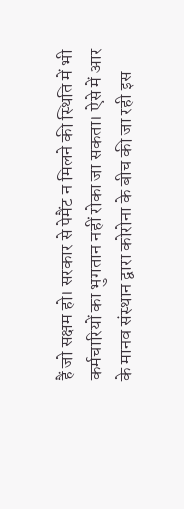हैं जो सक्षम हो। सरकार से पेमैंट न मिलने की स्थिति में भी कर्मचारियों का भुगतान नहीं रोका जा सकता। ऐसे में आर के मानव संस्थान द्वारा कोरोना के बीच की जा रही इस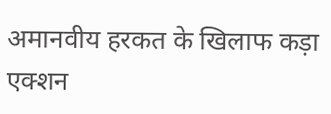अमानवीय हरकत के खिलाफ कड़ा एक्शन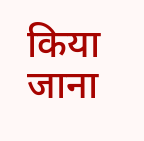किया जाना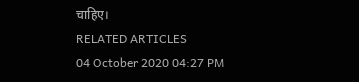चाहिए।
RELATED ARTICLES
04 October 2020 04:27 PM